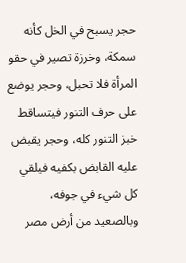حجر يسبح في الخل كأنه سمكة، وخرزة تصير في حقو المرأة فلا تحبل، وحجر يوضع على حرف التنور فيتساقط خبز التنور كله، وحجر يقبض عليه القابض بكفيه فيلقي كل شيء في جوفه، وبالصعيد من أرض مصر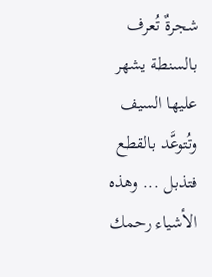شجرةٌ تُعرف بالسنطة يشهر عليها السيف وتُتوعَّد بالقطع فتذبل ... وهذه الأشياء رحمك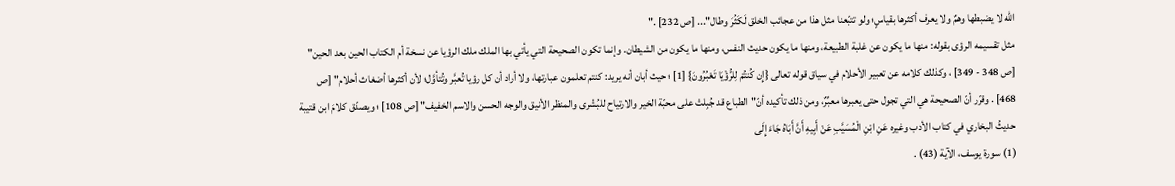الله لا يضبطها وهمٌ ولا يعرف أكثرها بقياسٍ؛ ولو تتبّعنا مثل هذا من عجائب الخلق لَكَثُرَ وطال"... [ص 232] ."
مثل تقسيمه الرؤى بقوله: منها ما يكون عن غلبة الطبيعة، ومنها ما يكون حديث النفس، ومنها ما يكون من الشيطان. وإنما تكون الصحيحة التي يأتي بها الملك ملك الرؤيا عن نسخة أم الكتاب الحين بعد الحين" [ص 348 - 349] ، وكذلك كلامه عن تعبير الأحلام في سياق قوله تعالى {إِن كُنتُمْ لِلرُّؤْيَا تَعْبُرُونَ} [1] ؛ حيث أبان أنه يريد: كنتم تعلمون عبارتها، ولا أراد أن كل رؤيا تُعبَّر وتُتأوَّل؛ لأن أكثرها أضغاث أحلام" [ص 468] . وقرّر أنّ الصحيحة هي التي تجول حتى يعبرها معبِّرٌ، ومن ذلك تأكيده أنّ"الطباع قد جُبِلتْ على محبّة الخير والارتياح للبُشْرى والمنظر الأنيق والوجه الحسن والاسم الخفيف" [ص 108] ؛ ويصدّق كلامَ ابن قتيبة حديثُ البخاري في كتاب الأدب وغيره عَنِ ابْنِ الْمُسَيَّبِ عَنْ أَبِيهِ أَنَّ أَبَاهُ جَاءَ إِلَى
(1) سورة يوسف، الآية (43) .